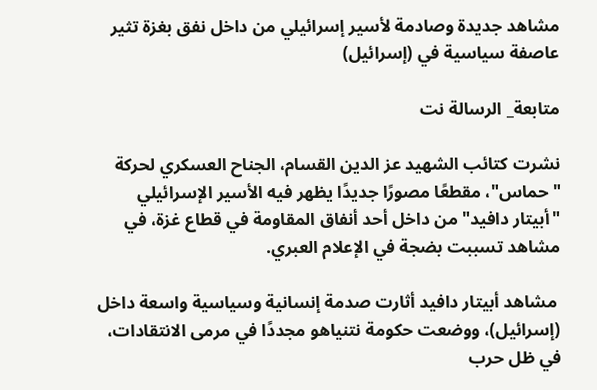مشاهد جديدة وصادمة لأسير إسرائيلي من داخل نفق بغزة تثير عاصفة سياسية في (إسرائيل)

متابعة_ الرسالة نت

نشرت كتائب الشهيد عز الدين القسام، الجناح العسكري لحركة "حماس"، مقطعًا مصورًا جديدًا يظهر فيه الأسير الإسرائيلي "أبيتار دافيد" من داخل أحد أنفاق المقاومة في قطاع غزة، في مشاهد تسببت بضجة في الإعلام العبري.

 مشاهد أبيتار دافيد أثارت صدمة إنسانية وسياسية واسعة داخل (إسرائيل)، ووضعت حكومة نتنياهو مجددًا في مرمى الانتقادات، في ظل حرب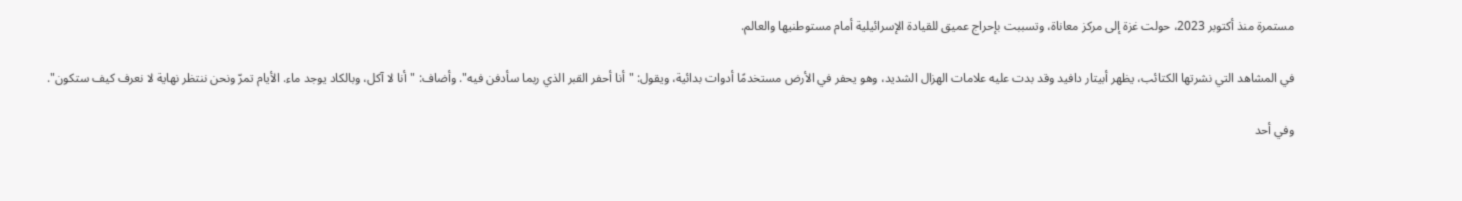مستمرة منذ أكتوبر 2023، حولت غزة إلى مركز معاناة، وتسببت بإحراج عميق للقيادة الإسرائيلية أمام مستوطنيها والعالم.

في المشاهد التي نشرتها الكتائب، يظهر أبيتار دافيد وقد بدت عليه علامات الهزال الشديد، وهو يحفر في الأرض مستخدمًا أدوات بدائية، ويقول: "أنا أحفر القبر الذي ربما سأدفن فيه". وأضاف: "أنا لا آكل، وبالكاد يوجد ماء. الأيام تمرّ ونحن ننتظر نهاية لا نعرف كيف ستكون".

وفي أحد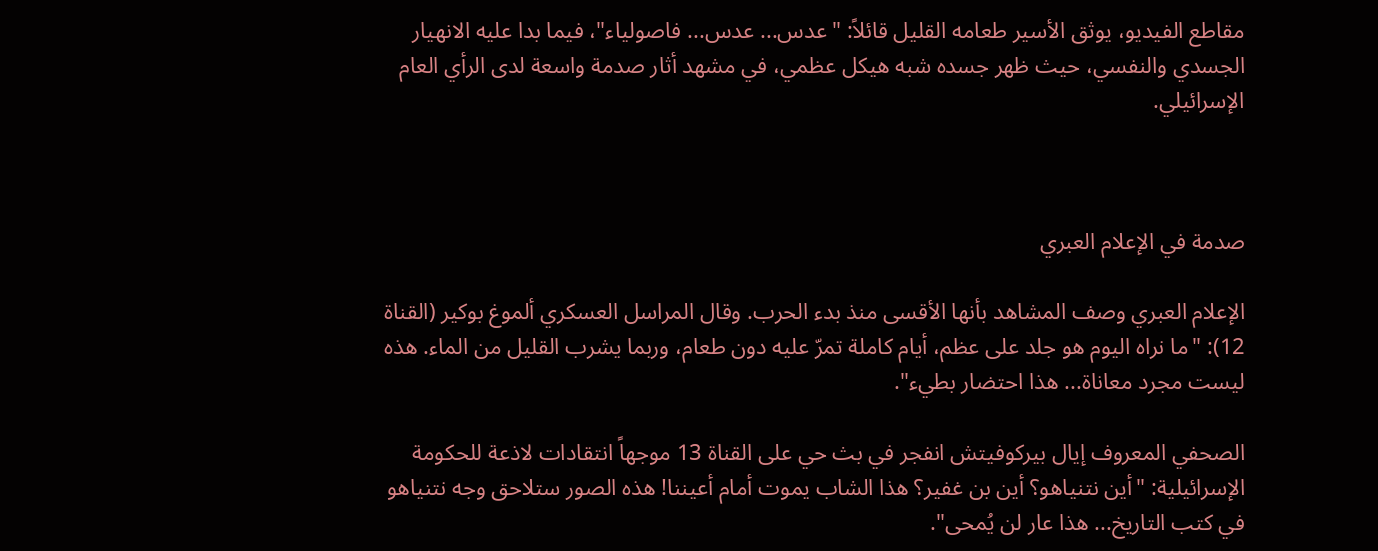مقاطع الفيديو، يوثق الأسير طعامه القليل قائلاً: "عدس... عدس... فاصولياء"، فيما بدا عليه الانهيار الجسدي والنفسي، حيث ظهر جسده شبه هيكل عظمي، في مشهد أثار صدمة واسعة لدى الرأي العام الإسرائيلي.



صدمة في الإعلام العبري

الإعلام العبري وصف المشاهد بأنها الأقسى منذ بدء الحرب. وقال المراسل العسكري ألموغ بوكير (القناة 12): "ما نراه اليوم هو جلد على عظم، أيام كاملة تمرّ عليه دون طعام، وربما يشرب القليل من الماء. هذه ليست مجرد معاناة... هذا احتضار بطيء".

الصحفي المعروف إيال بيركوفيتش انفجر في بث حي على القناة 13 موجهاً انتقادات لاذعة للحكومة الإسرائيلية: "أين نتنياهو؟ أين بن غفير؟ هذا الشاب يموت أمام أعيننا! هذه الصور ستلاحق وجه نتنياهو في كتب التاريخ... هذا عار لن يُمحى".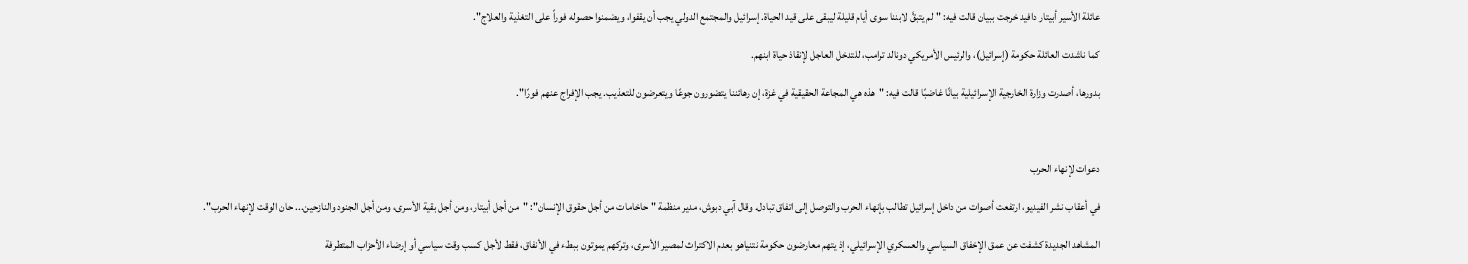عائلة الأسير أبيتار دافيد خرجت ببيان قالت فيه: "لم يتبقَّ لابننا سوى أيام قليلة ليبقى على قيد الحياة. إسرائيل والمجتمع الدولي يجب أن يقفوا، ويضمنوا حصوله فوراً على التغذية والعلاج".

كما ناشدت العائلة حكومة (إسرائيل)، والرئيس الأمريكي دونالد ترامب، للتدخل العاجل لإنقاذ حياة ابنهم.

بدورها، أصدرت وزارة الخارجية الإسرائيلية بيانًا غاضبًا قالت فيه: "هذه هي المجاعة الحقيقية في غزة، إن رهائننا يتضورون جوعًا ويتعرضون للتعذيب. يجب الإفراج عنهم فورًا".



دعوات لإنهاء الحرب

في أعقاب نشر الفيديو، ارتفعت أصوات من داخل إسرائيل تطالب بإنهاء الحرب والتوصل إلى اتفاق تبادل. وقال آبي دبوش، مدير منظمة "حاخامات من أجل حقوق الإنسان": "من أجل أبيتار، ومن أجل بقية الأسرى، ومن أجل الجنود والنازحين... حان الوقت لإنهاء الحرب".

المشاهد الجديدة كشفت عن عمق الإخفاق السياسي والعسكري الإسرائيلي، إذ يتهم معارضون حكومة نتنياهو بعدم الاكتراث لمصير الأسرى، وتركهم يموتون ببطء في الأنفاق، فقط لأجل كسب وقت سياسي أو إرضاء الأحزاب المتطرفة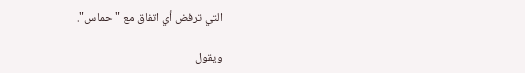التي ترفض أي اتفاق مع "حماس".

ويقول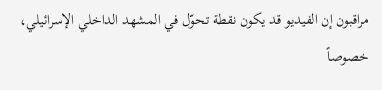مراقبون إن الفيديو قد يكون نقطة تحوّل في المشهد الداخلي الإسرائيلي، خصوصاً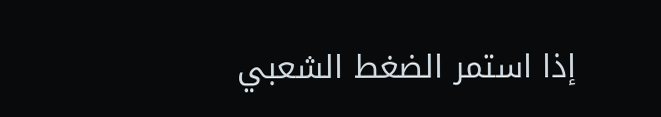إذا استمر الضغط الشعبي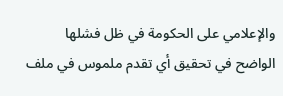والإعلامي على الحكومة في ظل فشلها الواضح في تحقيق أي تقدم ملموس في ملف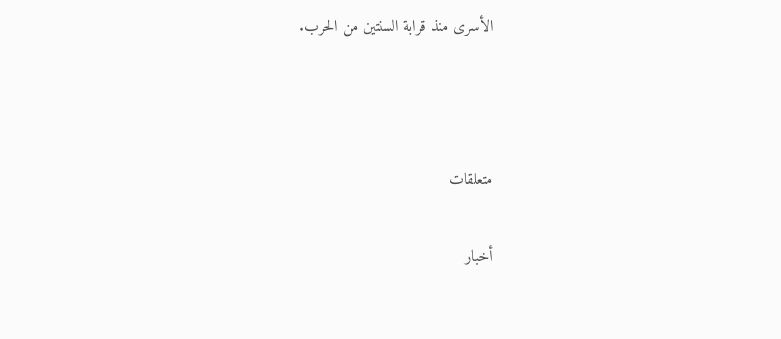الأسرى منذ قرابة السنتين من الحرب.



متعلقات

أخبار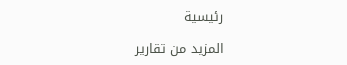رئيسية

المزيد من تقارير